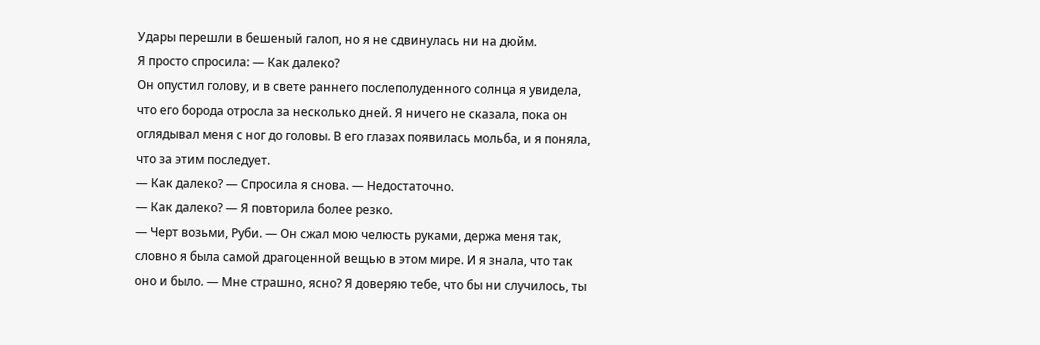Удары перешли в бешеный галоп, но я не сдвинулась ни на дюйм.
Я просто спросила: — Как далеко?
Он опустил голову, и в свете раннего послеполуденного солнца я увидела, что его борода отросла за несколько дней. Я ничего не сказала, пока он оглядывал меня с ног до головы. В его глазах появилась мольба, и я поняла, что за этим последует.
— Как далеко? — Спросила я снова. — Недостаточно.
— Как далеко? — Я повторила более резко.
— Черт возьми, Руби. — Он сжал мою челюсть руками, держа меня так, словно я была самой драгоценной вещью в этом мире. И я знала, что так оно и было. — Мне страшно, ясно? Я доверяю тебе, что бы ни случилось, ты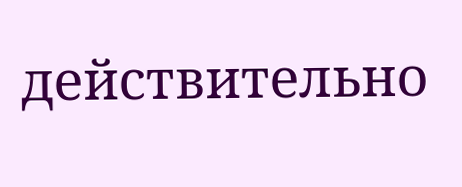действительно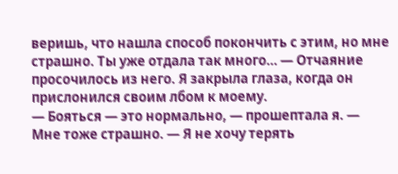веришь, что нашла способ покончить с этим, но мне страшно. Ты уже отдала так много… — Отчаяние просочилось из него. Я закрыла глаза, когда он прислонился своим лбом к моему.
— Бояться — это нормально, — прошептала я. — Мне тоже страшно. — Я не хочу терять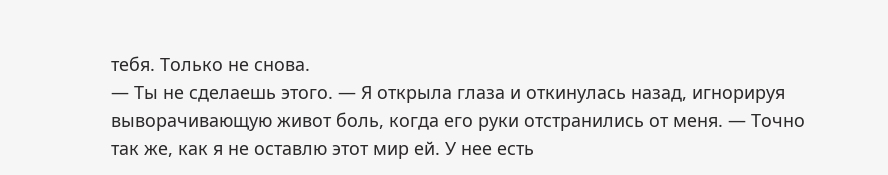тебя. Только не снова.
— Ты не сделаешь этого. — Я открыла глаза и откинулась назад, игнорируя выворачивающую живот боль, когда его руки отстранились от меня. — Точно так же, как я не оставлю этот мир ей. У нее есть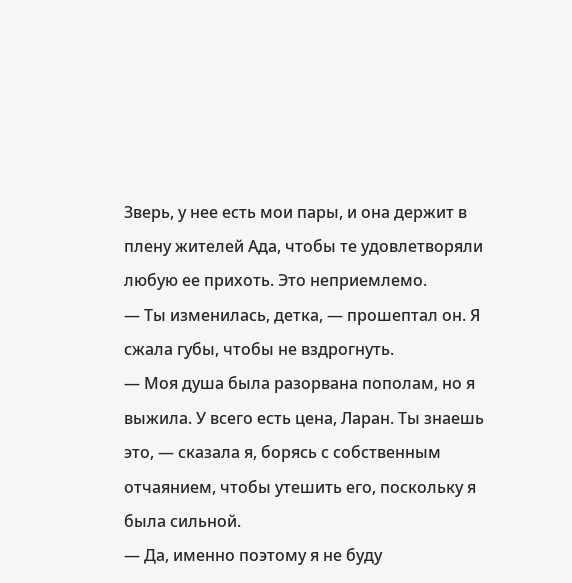Зверь, у нее есть мои пары, и она держит в плену жителей Ада, чтобы те удовлетворяли любую ее прихоть. Это неприемлемо.
— Ты изменилась, детка, — прошептал он. Я сжала губы, чтобы не вздрогнуть.
— Моя душа была разорвана пополам, но я выжила. У всего есть цена, Ларан. Ты знаешь это, — сказала я, борясь с собственным отчаянием, чтобы утешить его, поскольку я была сильной.
— Да, именно поэтому я не буду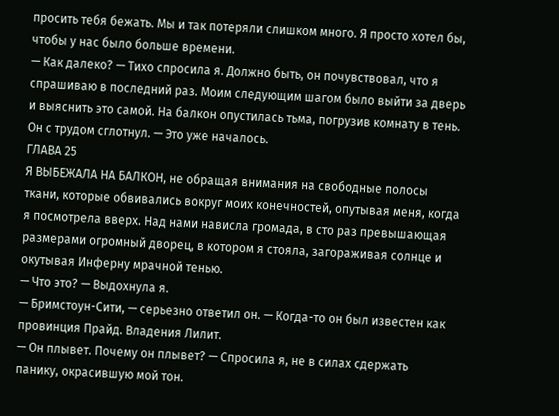просить тебя бежать. Мы и так потеряли слишком много. Я просто хотел бы, чтобы у нас было больше времени.
— Как далеко? — Тихо спросила я. Должно быть, он почувствовал, что я спрашиваю в последний раз. Моим следующим шагом было выйти за дверь и выяснить это самой. На балкон опустилась тьма, погрузив комнату в тень.
Он с трудом сглотнул. — Это уже началось.
ГЛАВА 25
Я ВЫБЕЖАЛА НА БАЛКОН, не обращая внимания на свободные полосы ткани, которые обвивались вокруг моих конечностей, опутывая меня, когда я посмотрела вверх. Над нами нависла громада, в сто раз превышающая размерами огромный дворец, в котором я стояла, загораживая солнце и окутывая Инферну мрачной тенью.
— Что это? — Выдохнула я.
— Бримстоун-Сити, — серьезно ответил он. — Когда-то он был известен как провинция Прайд. Владения Лилит.
— Он плывет. Почему он плывет? — Спросила я, не в силах сдержать панику, окрасившую мой тон.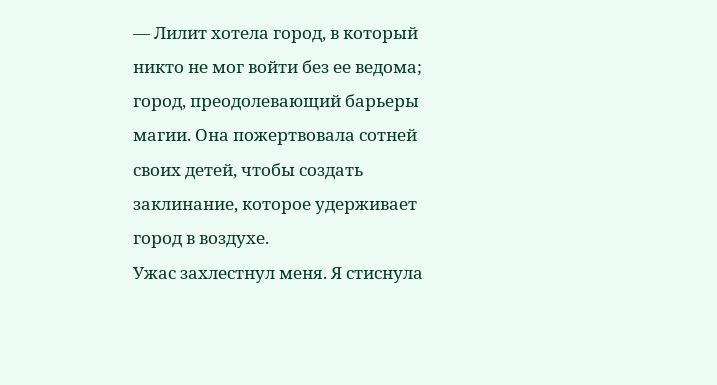— Лилит хотела город, в который никто не мог войти без ее ведома; город, преодолевающий барьеры магии. Она пожертвовала сотней своих детей, чтобы создать заклинание, которое удерживает город в воздухе.
Ужас захлестнул меня. Я стиснула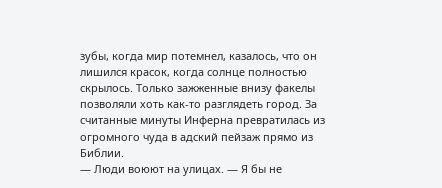зубы, когда мир потемнел, казалось, что он лишился красок, когда солнце полностью скрылось. Только зажженные внизу факелы позволяли хоть как-то разглядеть город. За считанные минуты Инферна превратилась из огромного чуда в адский пейзаж прямо из Библии.
— Люди воюют на улицах. — Я бы не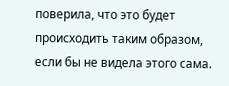поверила, что это будет происходить таким образом, если бы не видела этого сама.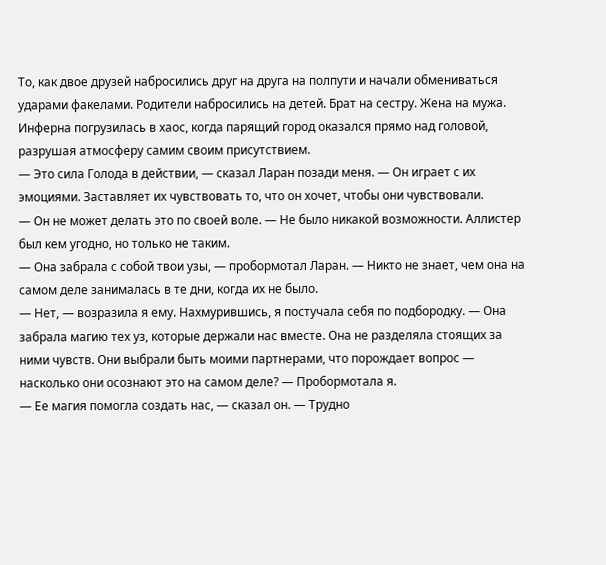То, как двое друзей набросились друг на друга на полпути и начали обмениваться ударами факелами. Родители набросились на детей. Брат на сестру. Жена на мужа. Инферна погрузилась в хаос, когда парящий город оказался прямо над головой, разрушая атмосферу самим своим присутствием.
— Это сила Голода в действии, — сказал Ларан позади меня. — Он играет с их эмоциями. Заставляет их чувствовать то, что он хочет, чтобы они чувствовали.
— Он не может делать это по своей воле. — Не было никакой возможности. Аллистер был кем угодно, но только не таким.
— Она забрала с собой твои узы, — пробормотал Ларан. — Никто не знает, чем она на самом деле занималась в те дни, когда их не было.
— Нет, — возразила я ему. Нахмурившись, я постучала себя по подбородку. — Она забрала магию тех уз, которые держали нас вместе. Она не разделяла стоящих за ними чувств. Они выбрали быть моими партнерами, что порождает вопрос — насколько они осознают это на самом деле? — Пробормотала я.
— Ее магия помогла создать нас, — сказал он. — Трудно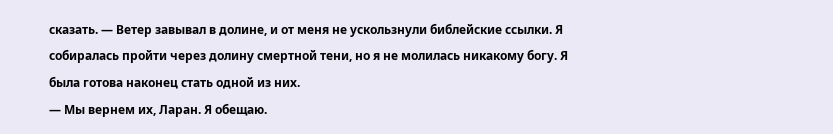сказать. — Ветер завывал в долине, и от меня не ускользнули библейские ссылки. Я собиралась пройти через долину смертной тени, но я не молилась никакому богу. Я была готова наконец стать одной из них.
— Мы вернем их, Ларан. Я обещаю.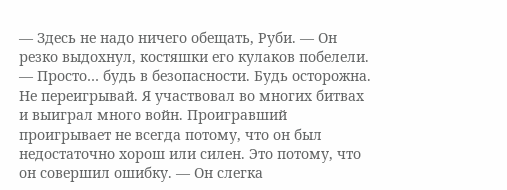— Здесь не надо ничего обещать, Руби. — Он резко выдохнул, костяшки его кулаков побелели. — Просто… будь в безопасности. Будь осторожна. Не переигрывай. Я участвовал во многих битвах и выиграл много войн. Проигравший проигрывает не всегда потому, что он был недостаточно хорош или силен. Это потому, что он совершил ошибку. — Он слегка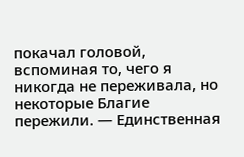покачал головой, вспоминая то, чего я никогда не переживала, но некоторые Благие пережили. — Единственная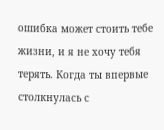ошибка может стоить тебе жизни, и я не хочу тебя терять. Когда ты впервые столкнулась с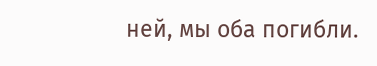ней, мы оба погибли.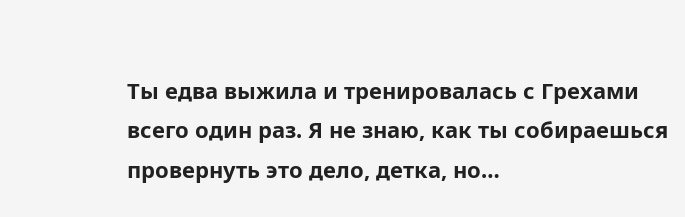Ты едва выжила и тренировалась с Грехами всего один раз. Я не знаю, как ты собираешься провернуть это дело, детка, но…